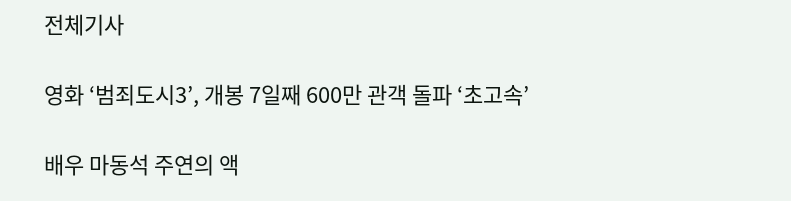전체기사

영화 ‘범죄도시3’, 개봉 7일째 600만 관객 돌파 ‘초고속’

배우 마동석 주연의 액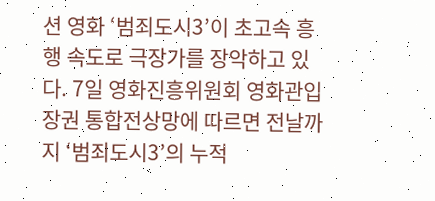션 영화 ‘범죄도시3’이 초고속 흥행 속도로 극장가를 장악하고 있다. 7일 영화진흥위원회 영화관입장권 통합전상망에 따르면 전날까지 ‘범죄도시3’의 누적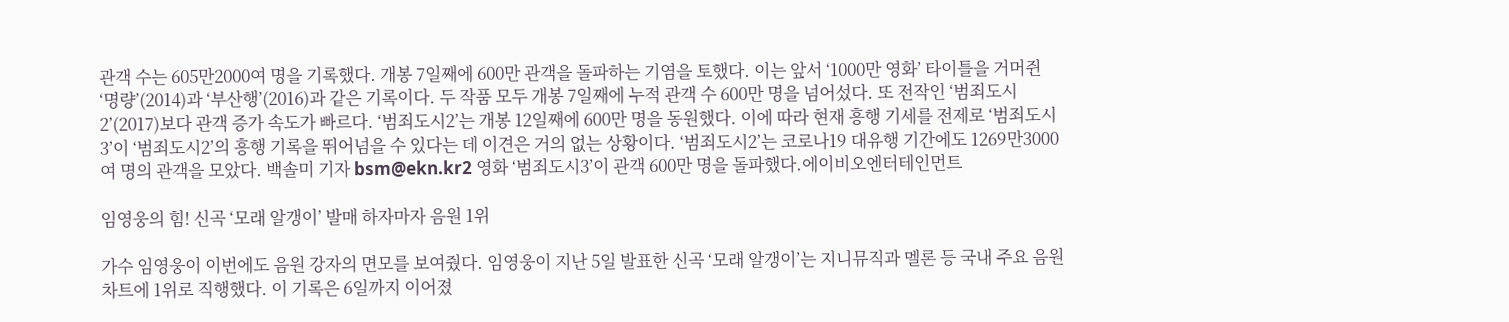관객 수는 605만2000여 명을 기록했다. 개봉 7일째에 600만 관객을 돌파하는 기염을 토했다. 이는 앞서 ‘1000만 영화’ 타이틀을 거머쥔 ‘명량’(2014)과 ‘부산행’(2016)과 같은 기록이다. 두 작품 모두 개봉 7일째에 누적 관객 수 600만 명을 넘어섰다. 또 전작인 ‘범죄도시2’(2017)보다 관객 증가 속도가 빠르다. ‘범죄도시2’는 개봉 12일째에 600만 명을 동원했다. 이에 따라 현재 흥행 기세를 전제로 ‘범죄도시3’이 ‘범죄도시2’의 흥행 기록을 뛰어넘을 수 있다는 데 이견은 거의 없는 상황이다. ‘범죄도시2’는 코로나19 대유행 기간에도 1269만3000여 명의 관객을 모았다. 백솔미 기자 bsm@ekn.kr2 영화 ‘범죄도시3’이 관객 600만 명을 돌파했다.에이비오엔터테인먼트

임영웅의 힘! 신곡 ‘모래 알갱이’ 발매 하자마자 음원 1위

가수 임영웅이 이번에도 음원 강자의 면모를 보여줬다. 임영웅이 지난 5일 발표한 신곡 ‘모래 알갱이’는 지니뮤직과 멜론 등 국내 주요 음원차트에 1위로 직행했다. 이 기록은 6일까지 이어졌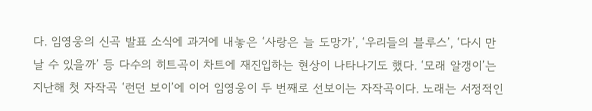다. 임영웅의 신곡 발표 소식에 과거에 내놓은 ‘사랑은 늘 도망가’, ‘우리들의 블루스’, ‘다시 만날 수 있을까’ 등 다수의 히트곡이 차트에 재진입하는 현상이 나타나기도 했다. ‘모래 알갱이’는 지난해 첫 자작곡 ‘런던 보이’에 이어 임영웅이 두 번째로 선보이는 자작곡이다. 노래는 서정적인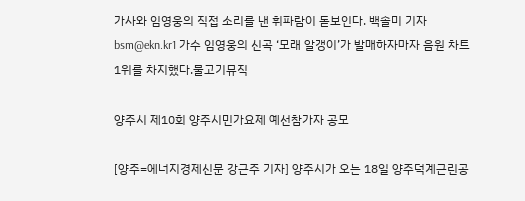가사와 임영웅의 직접 소리를 낸 휘파람이 돋보인다. 백솔미 기자 bsm@ekn.kr1 가수 임영웅의 신곡 ‘모래 알갱이’가 발매하자마자 음원 차트 1위를 차지했다.물고기뮤직

양주시 제10회 양주시민가요제 예선참가자 공모

[양주=에너지경제신문 강근주 기자] 양주시가 오는 18일 양주덕계근린공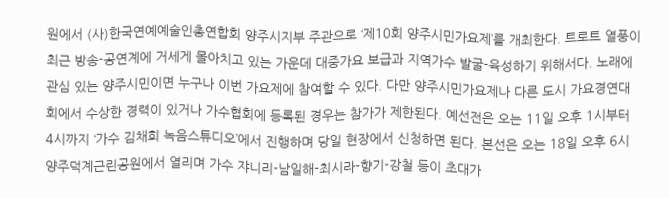원에서 (사)한국연예예술인총연합회 양주시지부 주관으로 ‘제10회 양주시민가요제’를 개최한다. 트로트 열풍이 최근 방송-공연계에 거세게 몰아치고 있는 가운데 대중가요 보급과 지역가수 발굴-육성하기 위해서다. 노래에 관심 있는 양주시민이면 누구나 이번 가요제에 참여할 수 있다. 다만 양주시민가요제나 다른 도시 가요경연대회에서 수상한 경력이 있거나 가수협회에 등록된 경우는 참가가 제한된다. 예선전은 오는 11일 오후 1시부터 4시까지 ‘가수 김채희 녹음스튜디오’에서 진행하며 당일 현장에서 신청하면 된다. 본선은 오는 18일 오후 6시 양주덕계근린공원에서 열리며 가수 쟈니리-남일해-최시라-향기-강철 등이 초대가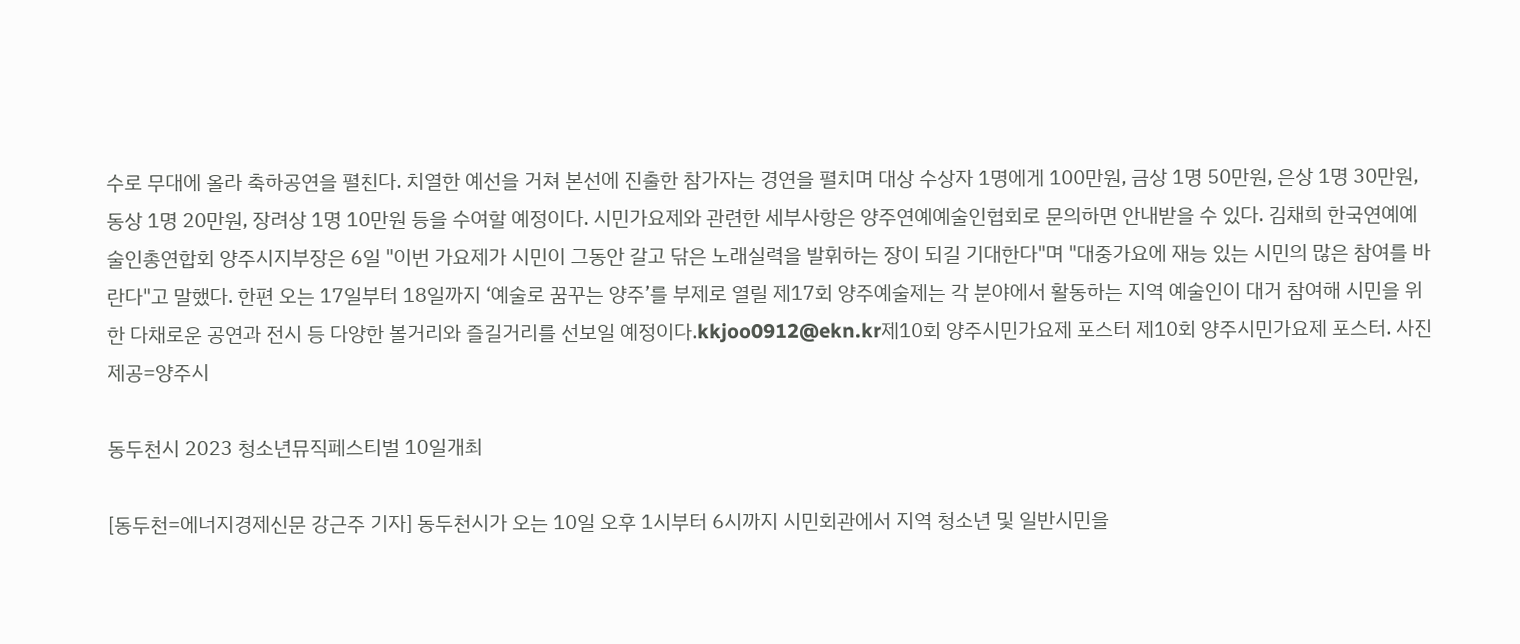수로 무대에 올라 축하공연을 펼친다. 치열한 예선을 거쳐 본선에 진출한 참가자는 경연을 펼치며 대상 수상자 1명에게 100만원, 금상 1명 50만원, 은상 1명 30만원, 동상 1명 20만원, 장려상 1명 10만원 등을 수여할 예정이다. 시민가요제와 관련한 세부사항은 양주연예예술인협회로 문의하면 안내받을 수 있다. 김채희 한국연예예술인총연합회 양주시지부장은 6일 "이번 가요제가 시민이 그동안 갈고 닦은 노래실력을 발휘하는 장이 되길 기대한다"며 "대중가요에 재능 있는 시민의 많은 참여를 바란다"고 말했다. 한편 오는 17일부터 18일까지 ‘예술로 꿈꾸는 양주’를 부제로 열릴 제17회 양주예술제는 각 분야에서 활동하는 지역 예술인이 대거 참여해 시민을 위한 다채로운 공연과 전시 등 다양한 볼거리와 즐길거리를 선보일 예정이다.kkjoo0912@ekn.kr제10회 양주시민가요제 포스터 제10회 양주시민가요제 포스터. 사진제공=양주시

동두천시 2023 청소년뮤직페스티벌 10일개최

[동두천=에너지경제신문 강근주 기자] 동두천시가 오는 10일 오후 1시부터 6시까지 시민회관에서 지역 청소년 및 일반시민을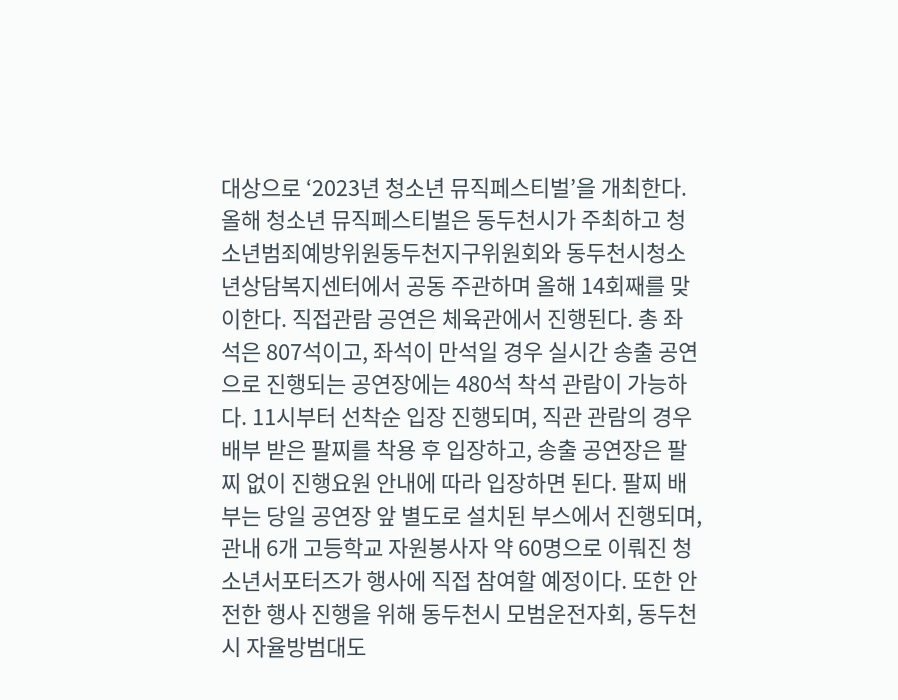대상으로 ‘2023년 청소년 뮤직페스티벌’을 개최한다. 올해 청소년 뮤직페스티벌은 동두천시가 주최하고 청소년범죄예방위원동두천지구위원회와 동두천시청소년상담복지센터에서 공동 주관하며 올해 14회째를 맞이한다. 직접관람 공연은 체육관에서 진행된다. 총 좌석은 807석이고, 좌석이 만석일 경우 실시간 송출 공연으로 진행되는 공연장에는 480석 착석 관람이 가능하다. 11시부터 선착순 입장 진행되며, 직관 관람의 경우 배부 받은 팔찌를 착용 후 입장하고, 송출 공연장은 팔찌 없이 진행요원 안내에 따라 입장하면 된다. 팔찌 배부는 당일 공연장 앞 별도로 설치된 부스에서 진행되며, 관내 6개 고등학교 자원봉사자 약 60명으로 이뤄진 청소년서포터즈가 행사에 직접 참여할 예정이다. 또한 안전한 행사 진행을 위해 동두천시 모범운전자회, 동두천시 자율방범대도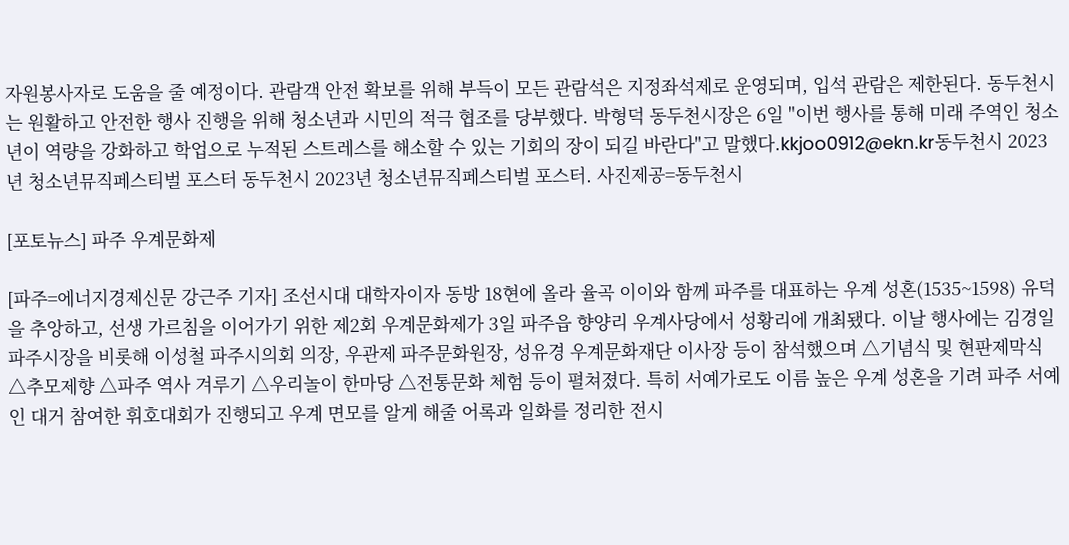자원봉사자로 도움을 줄 예정이다. 관람객 안전 확보를 위해 부득이 모든 관람석은 지정좌석제로 운영되며, 입석 관람은 제한된다. 동두천시는 원활하고 안전한 행사 진행을 위해 청소년과 시민의 적극 협조를 당부했다. 박형덕 동두천시장은 6일 "이번 행사를 통해 미래 주역인 청소년이 역량을 강화하고 학업으로 누적된 스트레스를 해소할 수 있는 기회의 장이 되길 바란다"고 말했다.kkjoo0912@ekn.kr동두천시 2023년 청소년뮤직페스티벌 포스터 동두천시 2023년 청소년뮤직페스티벌 포스터. 사진제공=동두천시

[포토뉴스] 파주 우계문화제

[파주=에너지경제신문 강근주 기자] 조선시대 대학자이자 동방 18현에 올라 율곡 이이와 함께 파주를 대표하는 우계 성혼(1535~1598) 유덕을 추앙하고, 선생 가르침을 이어가기 위한 제2회 우계문화제가 3일 파주읍 향양리 우계사당에서 성황리에 개최됐다. 이날 행사에는 김경일 파주시장을 비롯해 이성철 파주시의회 의장, 우관제 파주문화원장, 성유경 우계문화재단 이사장 등이 참석했으며 △기념식 및 현판제막식 △추모제향 △파주 역사 겨루기 △우리놀이 한마당 △전통문화 체험 등이 펼쳐졌다. 특히 서예가로도 이름 높은 우계 성혼을 기려 파주 서예인 대거 참여한 휘호대회가 진행되고 우계 면모를 알게 해줄 어록과 일화를 정리한 전시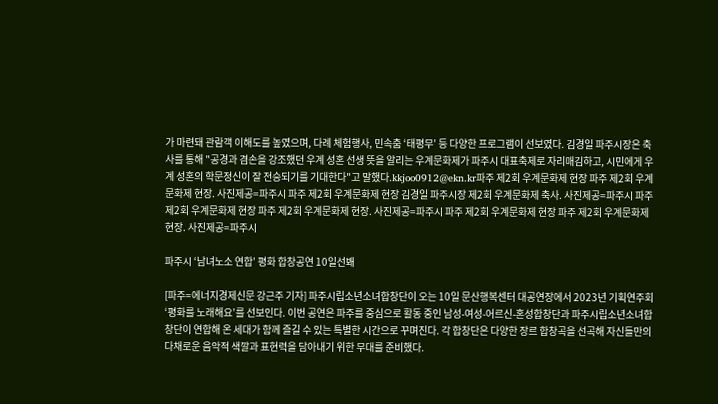가 마련돼 관람객 이해도를 높였으며, 다례 체험행사, 민속춤 ‘태평무’ 등 다양한 프로그램이 선보였다. 김경일 파주시장은 축사를 통해 "공경과 겸손을 강조했던 우계 성혼 선생 뜻을 알리는 우계문화제가 파주시 대표축제로 자리매김하고, 시민에게 우계 성혼의 학문정신이 잘 전승되기를 기대한다"고 말했다.kkjoo0912@ekn.kr파주 제2회 우계문화제 현장 파주 제2회 우계문화제 현장. 사진제공=파주시 파주 제2회 우계문화제 현장 김경일 파주시장 제2회 우계문화제 축사. 사진제공=파주시 파주 제2회 우계문화제 현장 파주 제2회 우계문화제 현장. 사진제공=파주시 파주 제2회 우계문화제 현장 파주 제2회 우계문화제 현장. 사진제공=파주시

파주시 ‘남녀노소 연합’ 평화 합창공연 10일선봬

[파주=에너지경제신문 강근주 기자] 파주시립소년소녀합창단이 오는 10일 문산행복센터 대공연장에서 2023년 기획연주회 ‘평화를 노래해요’를 선보인다. 이번 공연은 파주를 중심으로 활동 중인 남성-여성-어르신-혼성합창단과 파주시립소년소녀합창단이 연합해 온 세대가 함께 즐길 수 있는 특별한 시간으로 꾸며진다. 각 합창단은 다양한 장르 합창곡을 선곡해 자신들만의 다채로운 음악적 색깔과 표현력을 담아내기 위한 무대를 준비했다.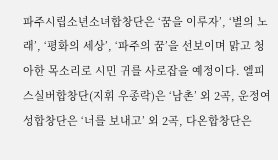파주시립소년소녀합창단은 ‘꿈을 이루자’, ‘별의 노래’, ‘평화의 세상’, ‘파주의 꿈’을 선보이며 맑고 청아한 목소리로 시민 귀를 사로잡을 예정이다. 엘피스실버합창단(지휘 우종락)은 ‘남촌’ 외 2곡, 운정여성합창단은 ‘너를 보내고’ 외 2곡, 다온합창단은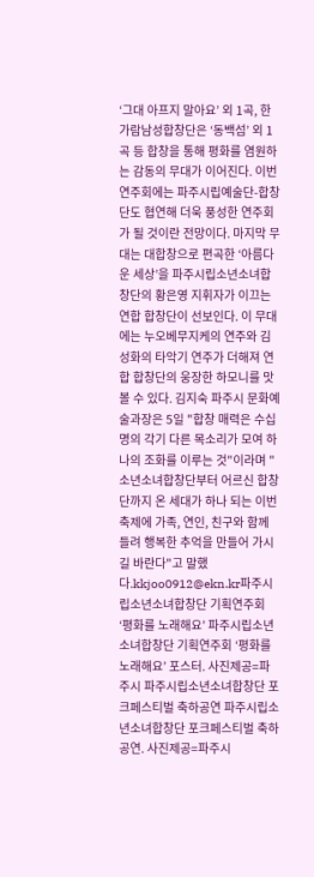‘그대 아프지 말아요’ 외 1곡, 한가람남성합창단은 ‘동백섬’ 외 1곡 등 합창을 통해 평화를 염원하는 감동의 무대가 이어진다. 이번 연주회에는 파주시립예술단-합창단도 협연해 더욱 풍성한 연주회가 될 것이란 전망이다. 마지막 무대는 대합창으로 편곡한 ‘아름다운 세상’을 파주시립소년소녀합창단의 황은영 지휘자가 이끄는 연합 합창단이 선보인다. 이 무대에는 누오베무지케의 연주와 김성화의 타악기 연주가 더해져 연합 합창단의 웅장한 하모니를 맛볼 수 있다. 김지숙 파주시 문화예술과장은 5일 "합창 매력은 수십 명의 각기 다른 목소리가 모여 하나의 조화를 이루는 것"이라며 "소년소녀합창단부터 어르신 합창단까지 온 세대가 하나 되는 이번 축제에 가족, 연인, 친구와 함께 들려 행복한 추억을 만들어 가시길 바란다"고 말했다.kkjoo0912@ekn.kr파주시립소년소녀합창단 기획연주회 ‘평화를 노래해요’ 파주시립소년소녀합창단 기획연주회 ‘평화를 노래해요’ 포스터. 사진제공=파주시 파주시립소년소녀합창단 포크페스티벌 축하공연 파주시립소년소녀합창단 포크페스티벌 축하공연. 사진제공=파주시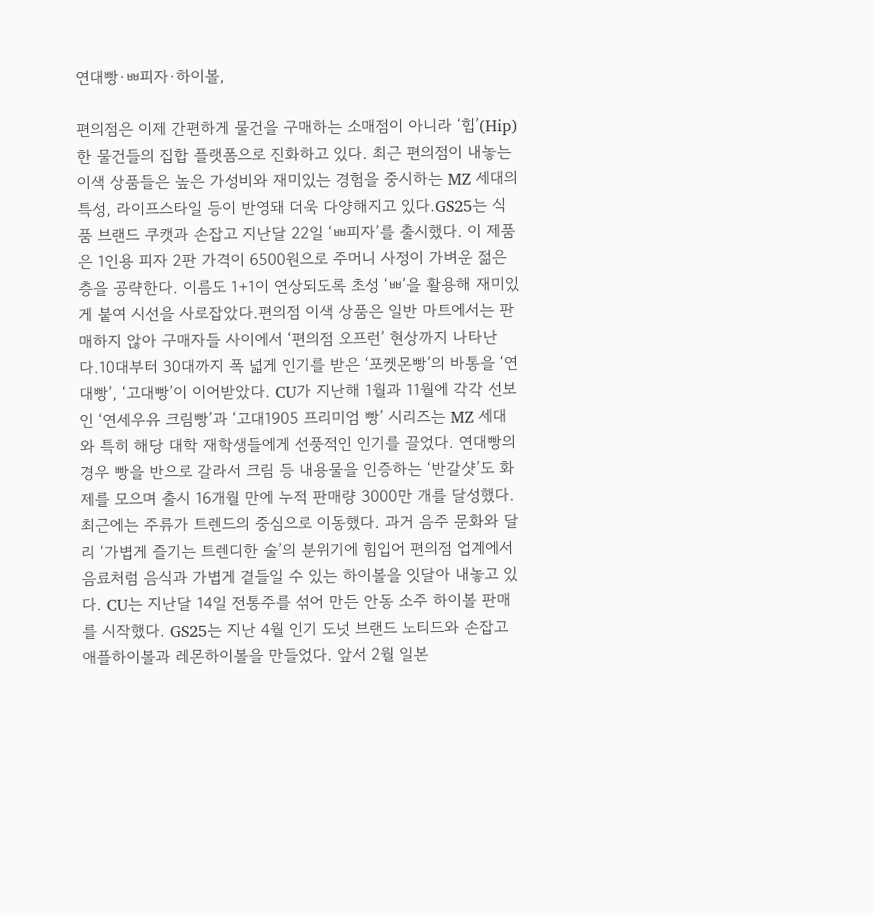연대빵·ㅃ피자·하이볼,

편의점은 이제 간편하게 물건을 구매하는 소매점이 아니라 ‘힙’(Hip)한 물건들의 집합 플랫폼으로 진화하고 있다. 최근 편의점이 내놓는 이색 상품들은 높은 가성비와 재미있는 경험을 중시하는 MZ 세대의 특성, 라이프스타일 등이 반영돼 더욱 다양해지고 있다.GS25는 식품 브랜드 쿠캣과 손잡고 지난달 22일 ‘ㅃ피자’를 출시했다. 이 제품은 1인용 피자 2판 가격이 6500원으로 주머니 사정이 가벼운 젊은층을 공략한다. 이름도 1+1이 연상되도록 초성 ‘ㅃ’을 활용해 재미있게 붙여 시선을 사로잡았다.편의점 이색 상품은 일반 마트에서는 판매하지 않아 구매자들 사이에서 ‘편의점 오프런’ 현상까지 나타난다.10대부터 30대까지 폭 넓게 인기를 받은 ‘포켓몬빵’의 바통을 ‘연대빵’, ‘고대빵’이 이어받았다. CU가 지난해 1월과 11월에 각각 선보인 ‘연세우유 크림빵’과 ‘고대1905 프리미엄 빵’ 시리즈는 MZ 세대와 특히 해당 대학 재학생들에게 선풍적인 인기를 끌었다. 연대빵의 경우 빵을 반으로 갈라서 크림 등 내용물을 인증하는 ‘반갈샷’도 화제를 모으며 출시 16개월 만에 누적 판매량 3000만 개를 달성했다.최근에는 주류가 트렌드의 중심으로 이동했다. 과거 음주 문화와 달리 ‘가볍게 즐기는 트렌디한 술’의 분위기에 힘입어 편의점 업계에서 음료처럼 음식과 가볍게 곁들일 수 있는 하이볼을 잇달아 내놓고 있다. CU는 지난달 14일 전통주를 섞어 만든 안동 소주 하이볼 판매를 시작했다. GS25는 지난 4월 인기 도넛 브랜드 노티드와 손잡고 애플하이볼과 레몬하이볼을 만들었다. 앞서 2월 일본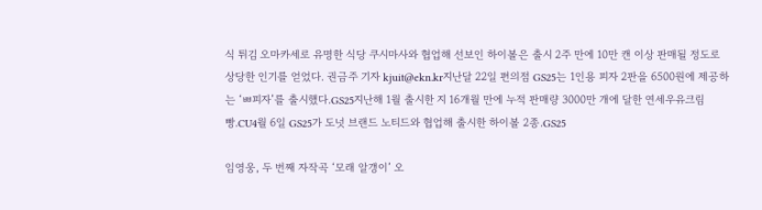식 튀김 오마카세로 유명한 식당 쿠시마사와 협업해 선보인 하이볼은 출시 2주 만에 10만 캔 이상 판매될 정도로 상당한 인기를 얻었다. 권금주 기자 kjuit@ekn.kr지난달 22일 편의점 GS25는 1인용 피자 2판을 6500원에 제공하는 ‘ㅃ피자’를 출시했다.GS25지난해 1월 출시한 지 16개월 만에 누적 판매량 3000만 개에 달한 연세우유크림빵.CU4월 6일 GS25가 도넛 브랜드 노티드와 협업해 출시한 하이볼 2종.GS25

임영웅, 두 번째 자작곡 ‘모래 알갱이’ 오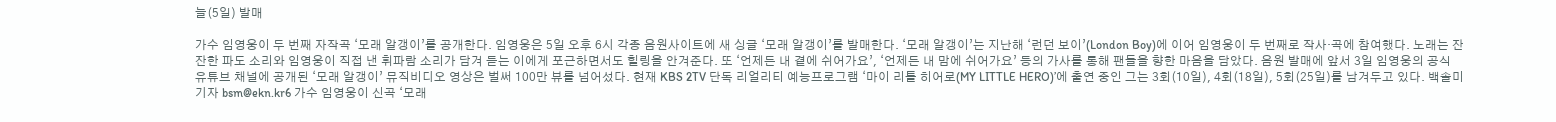늘(5일) 발매

가수 임영웅이 두 번째 자작곡 ‘모래 알갱이’를 공개한다. 임영웅은 5일 오후 6시 각종 음원사이트에 새 싱글 ‘모래 알갱이’를 발매한다. ‘모래 알갱이’는 지난해 ‘런던 보이’(London Boy)에 이어 임영웅이 두 번째로 작사·곡에 참여했다. 노래는 잔잔한 파도 소리와 임영웅이 직접 낸 휘파람 소리가 담겨 듣는 이에게 포근하면서도 힐링을 안겨준다. 또 ‘언제든 내 곁에 쉬어가요’, ‘언제든 내 맘에 쉬어가요’ 등의 가사를 통해 팬들을 향한 마음을 담았다. 음원 발매에 앞서 3일 임영웅의 공식 유튜브 채널에 공개된 ‘모래 알갱이’ 뮤직비디오 영상은 벌써 100만 뷰를 넘어섰다. 현재 KBS 2TV 단독 리얼리티 예능프로그램 ‘마이 리틀 히어로(MY LITTLE HERO)’에 출연 중인 그는 3회(10일), 4회(18일), 5회(25일)를 남겨두고 있다. 백솔미 기자 bsm@ekn.kr6 가수 임영웅이 신곡 ‘모래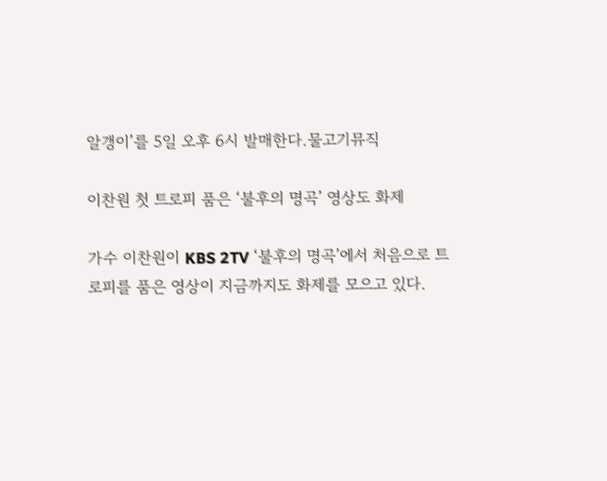알갱이’를 5일 오후 6시 발매한다.물고기뮤직

이찬원 첫 트로피 품은 ‘불후의 명곡’ 영상도 화제

가수 이찬원이 KBS 2TV ‘불후의 명곡’에서 처음으로 트로피를 품은 영상이 지금까지도 화제를 모으고 있다.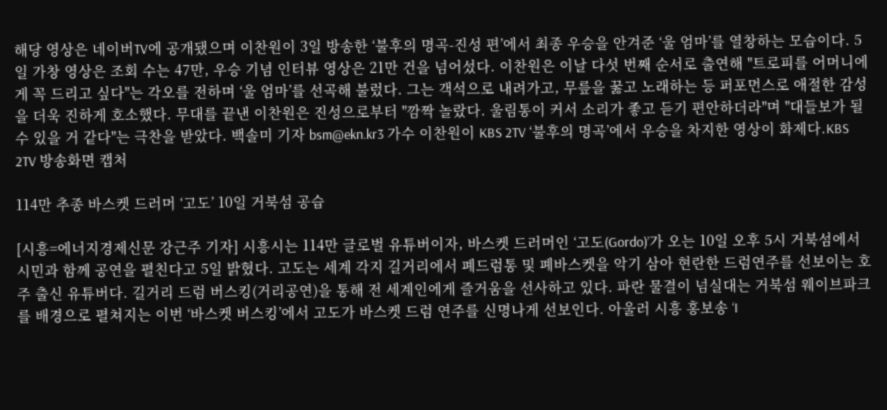해당 영상은 네이버TV에 공개됐으며 이찬원이 3일 방송한 ‘불후의 명곡-진성 편’에서 최종 우승을 안겨준 ‘울 엄마’를 열창하는 모습이다. 5일 가창 영상은 조회 수는 47만, 우승 기념 인터뷰 영상은 21만 건을 넘어섰다. 이찬원은 이날 다섯 번째 순서로 출연해 "트로피를 어머니에게 꼭 드리고 싶다"는 각오를 전하며 ‘울 엄마’를 선곡해 불렀다. 그는 객석으로 내려가고, 무릎을 꿇고 노래하는 등 퍼포먼스로 애절한 감성을 더욱 진하게 호소했다. 무대를 끝낸 이찬원은 진성으로부터 "깜짝 놀랐다. 울림통이 커서 소리가 좋고 듣기 편안하더라"며 "대들보가 될 수 있을 거 같다"는 극찬을 받았다. 백솔미 기자 bsm@ekn.kr3 가수 이찬원이 KBS 2TV ‘불후의 명곡’에서 우승을 차지한 영상이 화제다.KBS 2TV 방송화면 캡처

114만 추종 바스켓 드러머 ‘고도’ 10일 거북섬 공습

[시흥=에너지경제신문 강근주 기자] 시흥시는 114만 글로벌 유튜버이자, 바스켓 드러머인 ‘고도(Gordo)’가 오는 10일 오후 5시 거북섬에서 시민과 함께 공연을 펼친다고 5일 밝혔다. 고도는 세계 각지 길거리에서 폐드럼통 및 폐바스켓을 악기 삼아 현란한 드럼연주를 선보이는 호주 출신 유튜버다. 길거리 드럼 버스킹(거리공연)을 통해 전 세계인에게 즐거움을 선사하고 있다. 파란 물결이 넘실대는 거북섬 웨이브파크를 배경으로 펼쳐지는 이번 ‘바스켓 버스킹’에서 고도가 바스켓 드럼 연주를 신명나게 선보인다. 아울러 시흥 홍보송 ‘I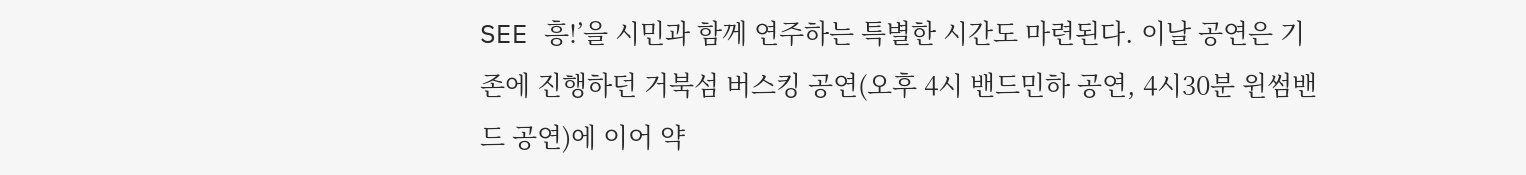SEE 흥!’을 시민과 함께 연주하는 특별한 시간도 마련된다. 이날 공연은 기존에 진행하던 거북섬 버스킹 공연(오후 4시 밴드민하 공연, 4시30분 윈썸밴드 공연)에 이어 약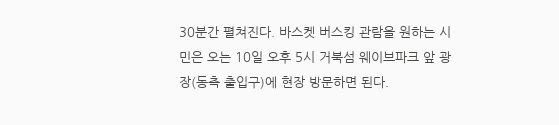30분간 펼쳐진다. 바스켓 버스킹 관람을 원하는 시민은 오는 10일 오후 5시 거북섬 웨이브파크 앞 광장(동측 출입구)에 현장 방문하면 된다.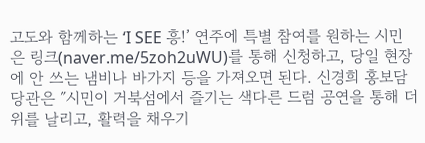고도와 함께하는 ‘I SEE 흥!’ 연주에 특별 참여를 원하는 시민은 링크(naver.me/5zoh2uWU)를 통해 신청하고, 당일 현장에 안 쓰는 냄비나 바가지 등을 가져오면 된다. 신경희 홍보담당관은 ″시민이 거북섬에서 즐기는 색다른 드럼 공연을 통해 더위를 날리고, 활력을 채우기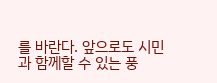를 바란다. 앞으로도 시민과 함께할 수 있는 풍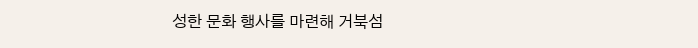성한 문화 행사를 마련해 거북섬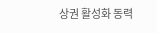상권 활성화 동력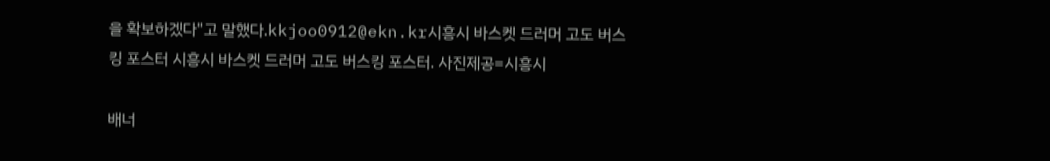을 확보하겠다"고 말했다.kkjoo0912@ekn.kr시흥시 바스켓 드러머 고도 버스킹 포스터 시흥시 바스켓 드러머 고도 버스킹 포스터. 사진제공=시흥시

배너